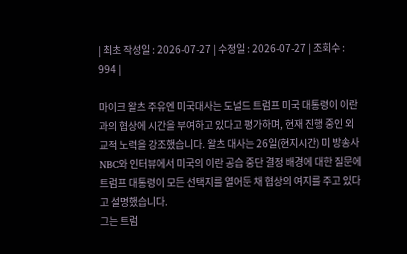| 최초 작성일 : 2026-07-27 | 수정일 : 2026-07-27 | 조회수 : 994 |

마이크 왈츠 주유엔 미국대사는 도널드 트럼프 미국 대통령이 이란과의 협상에 시간을 부여하고 있다고 평가하며, 현재 진행 중인 외교적 노력을 강조했습니다. 왈츠 대사는 26일(현지시간) 미 방송사 NBC와 인터뷰에서 미국의 이란 공습 중단 결정 배경에 대한 질문에 트럼프 대통령이 모든 선택지를 열어둔 채 협상의 여지를 주고 있다고 설명했습니다.
그는 트럼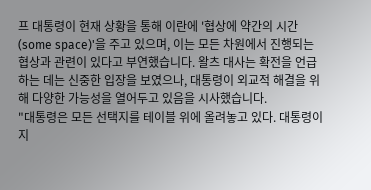프 대통령이 현재 상황을 통해 이란에 '협상에 약간의 시간(some space)'을 주고 있으며, 이는 모든 차원에서 진행되는 협상과 관련이 있다고 부연했습니다. 왈츠 대사는 확전을 언급하는 데는 신중한 입장을 보였으나, 대통령이 외교적 해결을 위해 다양한 가능성을 열어두고 있음을 시사했습니다.
"대통령은 모든 선택지를 테이블 위에 올려놓고 있다. 대통령이 지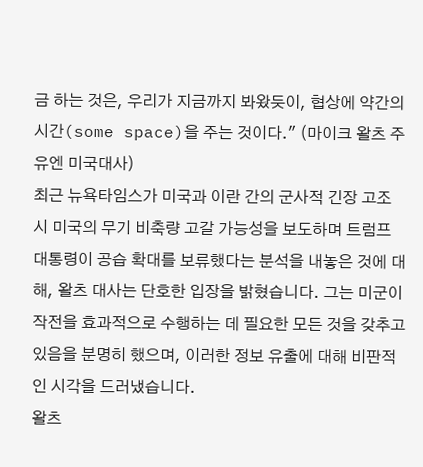금 하는 것은, 우리가 지금까지 봐왔듯이, 협상에 약간의 시간(some space)을 주는 것이다." (마이크 왈츠 주유엔 미국대사)
최근 뉴욕타임스가 미국과 이란 간의 군사적 긴장 고조 시 미국의 무기 비축량 고갈 가능성을 보도하며 트럼프 대통령이 공습 확대를 보류했다는 분석을 내놓은 것에 대해, 왈츠 대사는 단호한 입장을 밝혔습니다. 그는 미군이 작전을 효과적으로 수행하는 데 필요한 모든 것을 갖추고 있음을 분명히 했으며, 이러한 정보 유출에 대해 비판적인 시각을 드러냈습니다.
왈츠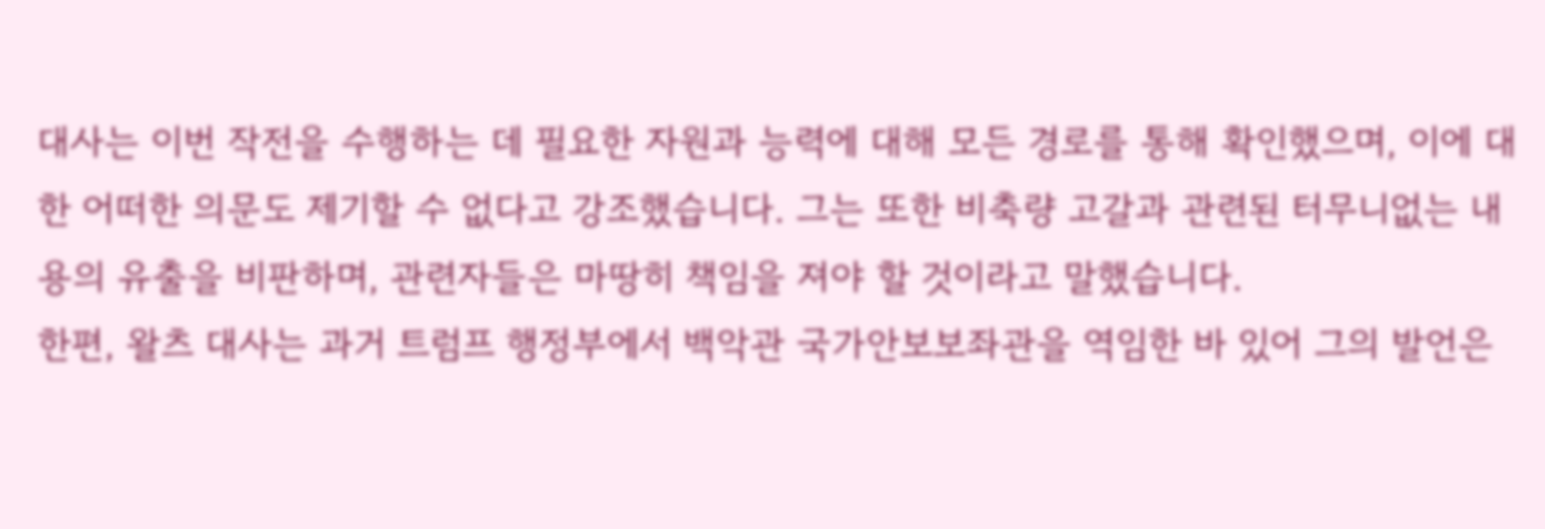대사는 이번 작전을 수행하는 데 필요한 자원과 능력에 대해 모든 경로를 통해 확인했으며, 이에 대한 어떠한 의문도 제기할 수 없다고 강조했습니다. 그는 또한 비축량 고갈과 관련된 터무니없는 내용의 유출을 비판하며, 관련자들은 마땅히 책임을 져야 할 것이라고 말했습니다.
한편, 왈츠 대사는 과거 트럼프 행정부에서 백악관 국가안보보좌관을 역임한 바 있어 그의 발언은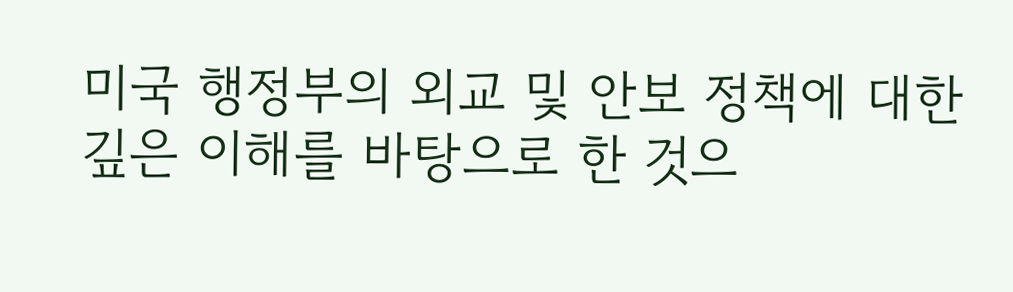미국 행정부의 외교 및 안보 정책에 대한 깊은 이해를 바탕으로 한 것으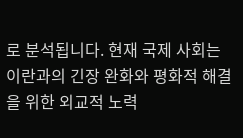로 분석됩니다. 현재 국제 사회는 이란과의 긴장 완화와 평화적 해결을 위한 외교적 노력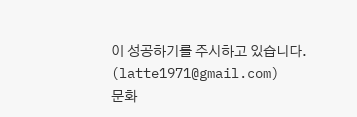이 성공하기를 주시하고 있습니다.
(latte1971@gmail.com)
문화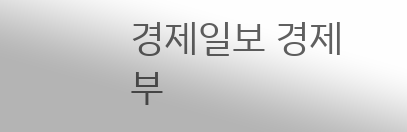경제일보 경제부